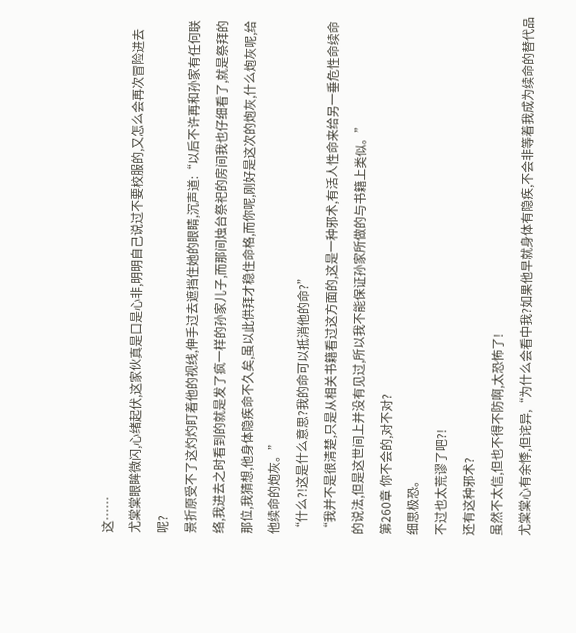这……
尤棠棠眼眸微闪,心绪起伏,这家伙真是口是心非,明明自己说过不要校服的,又怎么会再次冒险进去呢?
景折原受不了这灼灼盯着他的视线,伸手过去遮挡住她的眼睛,沉声道:“以后不许再和孙家有任何联络,我进去之时看到的就是发了疯一样的孙家儿子,而那间烛台祭祀的房间我也仔细看了,就是祭拜的那位,我猜想,他身体隐疾命不久矣,虽以此供拜才稳住命格,而你呢,刚好是这次的炮灰,什么炮灰呢,给他续命的炮灰。”
“什么?!这是什么意思?我的命可以抵消他的命?”
“我并不是很清楚,只是从相关书籍看过这方面的,这是一种邪术,有活人性命来给另一垂危性命续命的说法,但是这世间上并没有见过,所以我不能保证孙家所做的与书籍上类似。”
第260章 你不会的,对不对?
细思极恐。
不过也太荒谬了吧?!
还有这种邪术?
虽然不太信,但也不得不防啊,太恐怖了!
尤棠棠心有余悸,但诧异,“为什么会看中我?如果他早就身体有隐疾,不会非等着我成为续命的替代品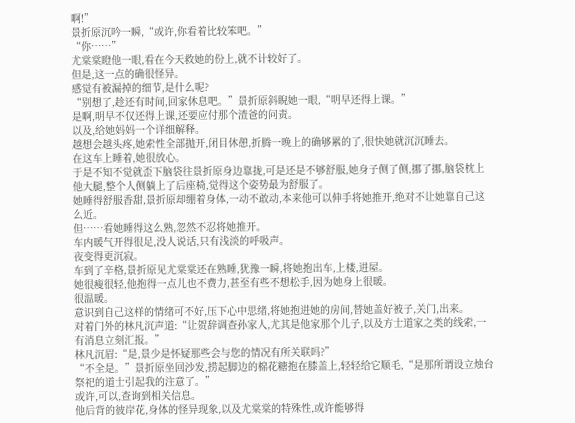啊!”
景折原沉吟一瞬,“或许,你看着比较笨吧。”
“你……”
尤棠棠瞪他一眼,看在今天救她的份上,就不计较好了。
但是,这一点的确很怪异。
感觉有被漏掉的细节,是什么呢?
“别想了,趁还有时间,回家休息吧。”景折原斜睨她一眼,“明早还得上课。”
是啊,明早不仅还得上课,还要应付那个渣爸的问责。
以及,给她妈妈一个详细解释。
越想会越头疼,她索性全部抛开,闭目休憩,折腾一晚上的确够累的了,很快她就沉沉睡去。
在这车上睡着,她很放心。
于是不知不觉就歪下脑袋往景折原身边靠拢,可是还是不够舒服,她身子侧了侧,挪了挪,脑袋枕上他大腿,整个人侧躺上了后座椅,觉得这个姿势最为舒服了。
她睡得舒服香甜,景折原却绷着身体,一动不敢动,本来他可以伸手将她推开,绝对不让她靠自己这么近。
但……看她睡得这么熟,忽然不忍将她推开。
车内暖气开得很足,没人说话,只有浅淡的呼吸声。
夜变得更沉寂。
车到了辛格,景折原见尤棠棠还在熟睡,犹豫一瞬,将她抱出车,上楼,进屋。
她很瘦很轻,他抱得一点儿也不费力,甚至有些不想松手,因为她身上很暖。
很温暖。
意识到自己这样的情绪可不好,压下心中思绪,将她抱进她的房间,替她盖好被子,关门,出来。
对着门外的林凡沉声道:“让贺辞调查孙家人,尤其是他家那个儿子,以及方士道家之类的线索,一有消息立刻汇报。”
林凡沉眉:“是,景少是怀疑那些会与您的情况有所关联吗?”
“不全是。”景折原坐回沙发,捞起脚边的棉花糖抱在膝盖上,轻轻给它顺毛,“是那所谓设立烛台祭祀的道士引起我的注意了。”
或许,可以,查询到相关信息。
他后背的彼岸花,身体的怪异现象,以及尤棠棠的特殊性,或许能够得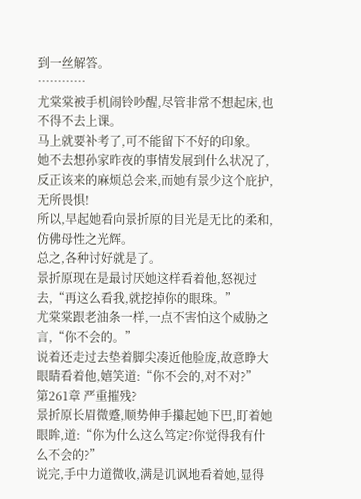到一丝解答。
…………
尤棠棠被手机闹铃吵醒,尽管非常不想起床,也不得不去上课。
马上就要补考了,可不能留下不好的印象。
她不去想孙家昨夜的事情发展到什么状况了,反正该来的麻烦总会来,而她有景少这个庇护,无所畏惧!
所以,早起她看向景折原的目光是无比的柔和,仿佛母性之光辉。
总之,各种讨好就是了。
景折原现在是最讨厌她这样看着他,怒视过去,“再这么看我,就挖掉你的眼珠。”
尤棠棠跟老油条一样,一点不害怕这个威胁之言,“你不会的。”
说着还走过去垫着脚尖凑近他脸庞,故意睁大眼睛看着他,嬉笑道:“你不会的,对不对?”
第261章 严重摧残?
景折原长眉微蹙,顺势伸手攥起她下巴,盯着她眼眸,道:“你为什么这么笃定?你觉得我有什么不会的?”
说完,手中力道微收,满是讥讽地看着她,显得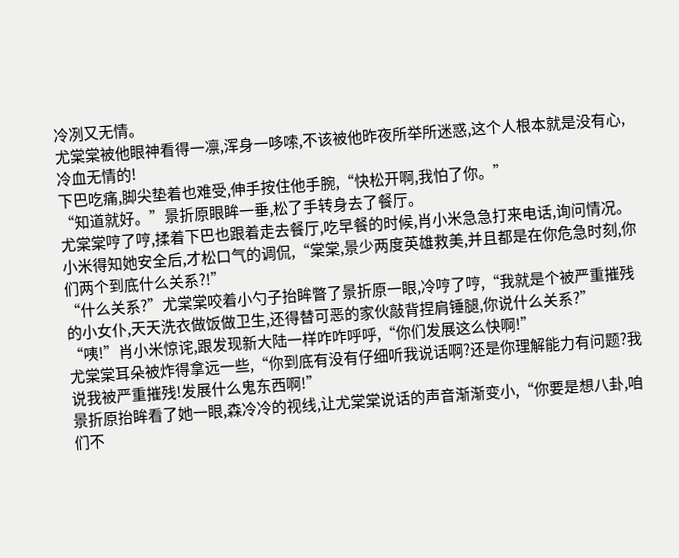冷冽又无情。
尤棠棠被他眼神看得一凛,浑身一哆嗦,不该被他昨夜所举所迷惑,这个人根本就是没有心,冷血无情的!
下巴吃痛,脚尖垫着也难受,伸手按住他手腕,“快松开啊,我怕了你。”
“知道就好。”景折原眼眸一垂,松了手转身去了餐厅。
尤棠棠哼了哼,揉着下巴也跟着走去餐厅,吃早餐的时候,肖小米急急打来电话,询问情况。
小米得知她安全后,才松口气的调侃,“棠棠,景少两度英雄救美,并且都是在你危急时刻,你们两个到底什么关系?!”
“什么关系?”尤棠棠咬着小勺子抬眸瞥了景折原一眼,冷哼了哼,“我就是个被严重摧残的小女仆,天天洗衣做饭做卫生,还得替可恶的家伙敲背捏肩锤腿,你说什么关系?”
“咦!”肖小米惊诧,跟发现新大陆一样咋咋呼呼,“你们发展这么快啊!”
尤棠棠耳朵被炸得拿远一些,“你到底有没有仔细听我说话啊?还是你理解能力有问题?我说我被严重摧残!发展什么鬼东西啊!”
景折原抬眸看了她一眼,森冷冷的视线,让尤棠棠说话的声音渐渐变小,“你要是想八卦,咱们不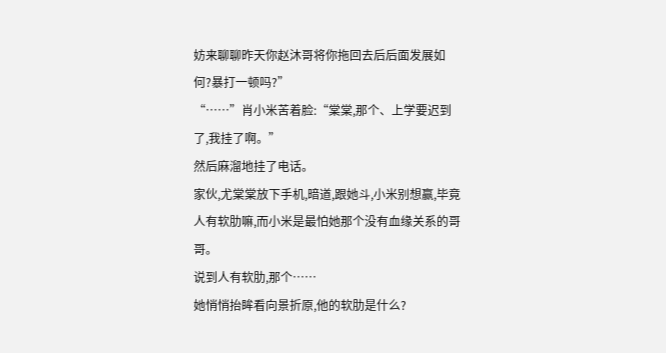妨来聊聊昨天你赵沐哥将你拖回去后后面发展如何?暴打一顿吗?”
“……”肖小米苦着脸:“棠棠,那个、上学要迟到了,我挂了啊。”
然后麻溜地挂了电话。
家伙,尤棠棠放下手机,暗道,跟她斗,小米别想赢,毕竟人有软肋嘛,而小米是最怕她那个没有血缘关系的哥哥。
说到人有软肋,那个……
她悄悄抬眸看向景折原,他的软肋是什么?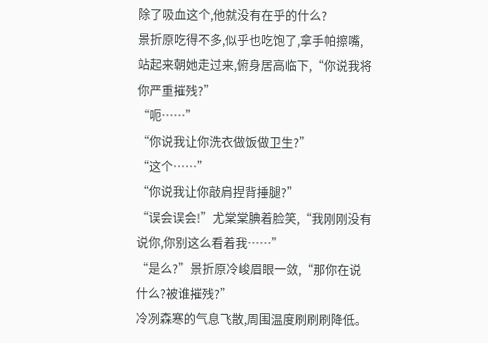除了吸血这个,他就没有在乎的什么?
景折原吃得不多,似乎也吃饱了,拿手帕擦嘴,站起来朝她走过来,俯身居高临下,“你说我将你严重摧残?”
“呃……”
“你说我让你洗衣做饭做卫生?”
“这个……”
“你说我让你敲肩捏背捶腿?”
“误会误会!”尤棠棠腆着脸笑,“我刚刚没有说你,你别这么看着我……”
“是么?”景折原冷峻眉眼一敛,“那你在说什么?被谁摧残?”
冷冽森寒的气息飞散,周围温度刷刷刷降低。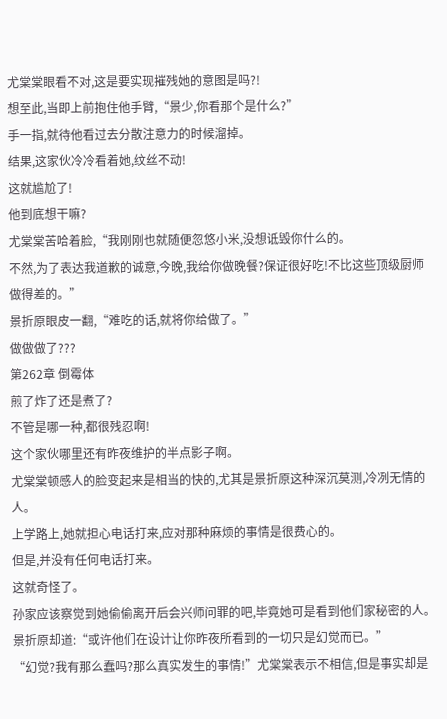尤棠棠眼看不对,这是要实现摧残她的意图是吗?!
想至此,当即上前抱住他手臂,“景少,你看那个是什么?”
手一指,就待他看过去分散注意力的时候溜掉。
结果,这家伙冷冷看着她,纹丝不动!
这就尴尬了!
他到底想干嘛?
尤棠棠苦哈着脸,“我刚刚也就随便忽悠小米,没想诋毁你什么的。
不然,为了表达我道歉的诚意,今晚,我给你做晚餐?保证很好吃!不比这些顶级厨师做得差的。”
景折原眼皮一翻,“难吃的话,就将你给做了。”
做做做了???
第262章 倒霉体
煎了炸了还是煮了?
不管是哪一种,都很残忍啊!
这个家伙哪里还有昨夜维护的半点影子啊。
尤棠棠顿感人的脸变起来是相当的快的,尤其是景折原这种深沉莫测,冷冽无情的人。
上学路上,她就担心电话打来,应对那种麻烦的事情是很费心的。
但是,并没有任何电话打来。
这就奇怪了。
孙家应该察觉到她偷偷离开后会兴师问罪的吧,毕竟她可是看到他们家秘密的人。
景折原却道:“或许他们在设计让你昨夜所看到的一切只是幻觉而已。”
“幻觉?我有那么蠢吗?那么真实发生的事情!”尤棠棠表示不相信,但是事实却是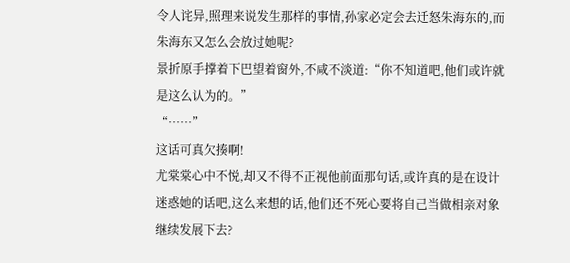令人诧异,照理来说发生那样的事情,孙家必定会去迁怒朱海东的,而朱海东又怎么会放过她呢?
景折原手撑着下巴望着窗外,不咸不淡道:“你不知道吧,他们或许就是这么认为的。”
“……”
这话可真欠揍啊!
尤棠棠心中不悦,却又不得不正视他前面那句话,或许真的是在设计迷惑她的话吧,这么来想的话,他们还不死心要将自己当做相亲对象继续发展下去?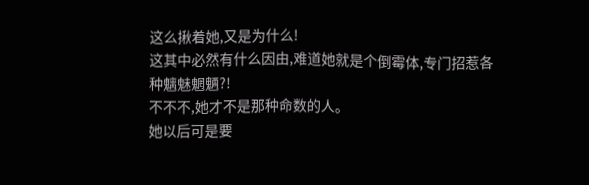这么揪着她,又是为什么!
这其中必然有什么因由,难道她就是个倒霉体,专门招惹各种魑魅魍魉?!
不不不,她才不是那种命数的人。
她以后可是要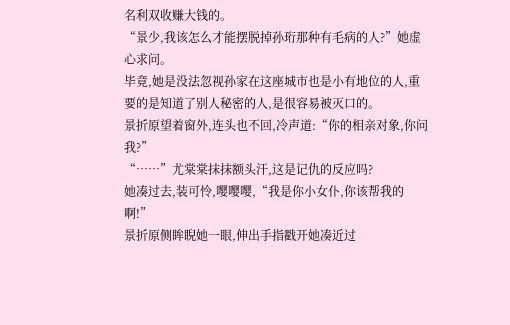名利双收赚大钱的。
“景少,我该怎么才能摆脱掉孙珩那种有毛病的人?”她虚心求问。
毕竟,她是没法忽视孙家在这座城市也是小有地位的人,重要的是知道了别人秘密的人,是很容易被灭口的。
景折原望着窗外,连头也不回,冷声道:“你的相亲对象,你问我?”
“……”尤棠棠抹抹额头汗,这是记仇的反应吗?
她凑过去,装可怜,嘤嘤嘤,“我是你小女仆,你该帮我的啊!”
景折原侧眸睨她一眼,伸出手指戳开她凑近过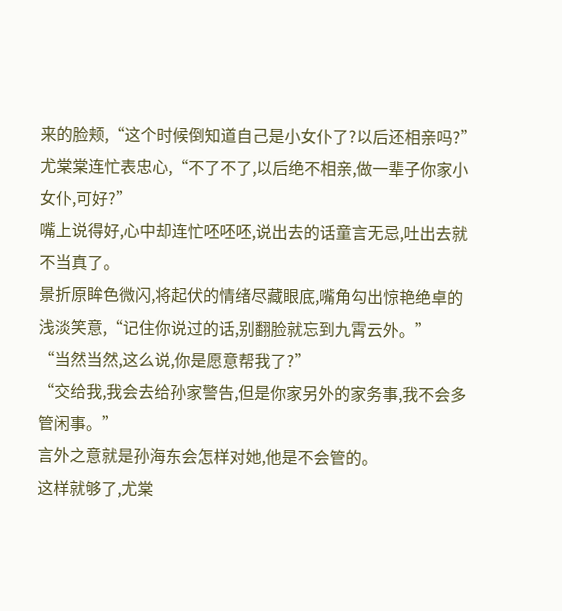来的脸颊,“这个时候倒知道自己是小女仆了?以后还相亲吗?”
尤棠棠连忙表忠心,“不了不了,以后绝不相亲,做一辈子你家小女仆,可好?”
嘴上说得好,心中却连忙呸呸呸,说出去的话童言无忌,吐出去就不当真了。
景折原眸色微闪,将起伏的情绪尽藏眼底,嘴角勾出惊艳绝卓的浅淡笑意,“记住你说过的话,别翻脸就忘到九霄云外。”
“当然当然,这么说,你是愿意帮我了?”
“交给我,我会去给孙家警告,但是你家另外的家务事,我不会多管闲事。”
言外之意就是孙海东会怎样对她,他是不会管的。
这样就够了,尤棠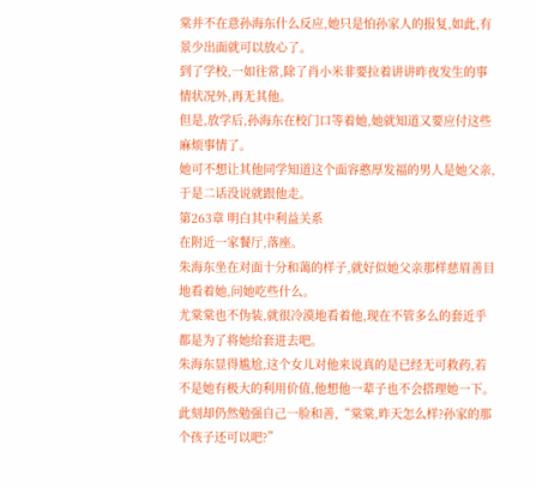棠并不在意孙海东什么反应,她只是怕孙家人的报复,如此,有景少出面就可以放心了。
到了学校,一如往常,除了肖小米非要拉着讲讲昨夜发生的事情状况外,再无其他。
但是,放学后,孙海东在校门口等着她,她就知道又要应付这些麻烦事情了。
她可不想让其他同学知道这个面容憨厚发福的男人是她父亲,于是二话没说就跟他走。
第263章 明白其中利益关系
在附近一家餐厅,落座。
朱海东坐在对面十分和蔼的样子,就好似她父亲那样慈眉善目地看着她,问她吃些什么。
尤棠棠也不伪装,就很冷漠地看着他,现在不管多么的套近乎都是为了将她给套进去吧。
朱海东显得尴尬,这个女儿对他来说真的是已经无可救药,若不是她有极大的利用价值,他想他一辈子也不会搭理她一下。
此刻却仍然勉强自己一脸和善,“棠棠,昨天怎么样?孙家的那个孩子还可以吧?”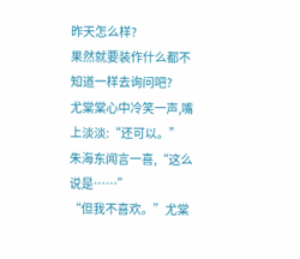昨天怎么样?
果然就要装作什么都不知道一样去询问吧?
尤棠棠心中冷笑一声,嘴上淡淡:“还可以。”
朱海东闻言一喜,“这么说是……”
“但我不喜欢。”尤棠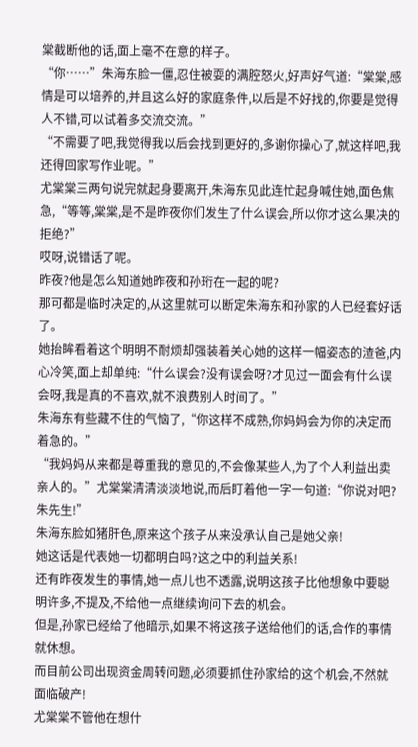棠截断他的话,面上毫不在意的样子。
“你……”朱海东脸一僵,忍住被耍的满腔怒火,好声好气道:“棠棠,感情是可以培养的,并且这么好的家庭条件,以后是不好找的,你要是觉得人不错,可以试着多交流交流。”
“不需要了吧,我觉得我以后会找到更好的,多谢你操心了,就这样吧,我还得回家写作业呢。”
尤棠棠三两句说完就起身要离开,朱海东见此连忙起身喊住她,面色焦急,“等等,棠棠,是不是昨夜你们发生了什么误会,所以你才这么果决的拒绝?”
哎呀,说错话了呢。
昨夜?他是怎么知道她昨夜和孙珩在一起的呢?
那可都是临时决定的,从这里就可以断定朱海东和孙家的人已经套好话了。
她抬眸看着这个明明不耐烦却强装着关心她的这样一幅姿态的渣爸,内心冷笑,面上却单纯:“什么误会?没有误会呀?才见过一面会有什么误会呀,我是真的不喜欢,就不浪费别人时间了。”
朱海东有些藏不住的气恼了,“你这样不成熟,你妈妈会为你的决定而着急的。”
“我妈妈从来都是尊重我的意见的,不会像某些人,为了个人利益出卖亲人的。”尤棠棠清清淡淡地说,而后盯着他一字一句道:“你说对吧?朱先生!”
朱海东脸如猪肝色,原来这个孩子从来没承认自己是她父亲!
她这话是代表她一切都明白吗?这之中的利益关系!
还有昨夜发生的事情,她一点儿也不透露,说明这孩子比他想象中要聪明许多,不提及,不给他一点继续询问下去的机会。
但是,孙家已经给了他暗示,如果不将这孩子送给他们的话,合作的事情就休想。
而目前公司出现资金周转问题,必须要抓住孙家给的这个机会,不然就面临破产!
尤棠棠不管他在想什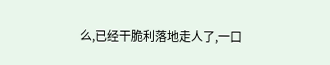么,已经干脆利落地走人了,一口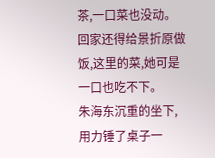茶,一口菜也没动。
回家还得给景折原做饭,这里的菜,她可是一口也吃不下。
朱海东沉重的坐下,用力锤了桌子一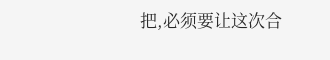把,必须要让这次合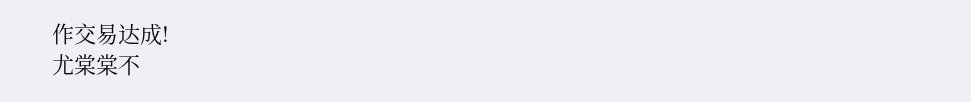作交易达成!
尤棠棠不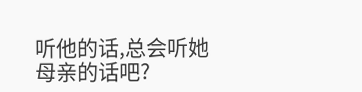听他的话,总会听她母亲的话吧?